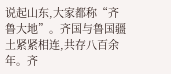说起山东,大家都称“齐鲁大地”。齐国与鲁国疆土紧紧相连,共存八百余年。齐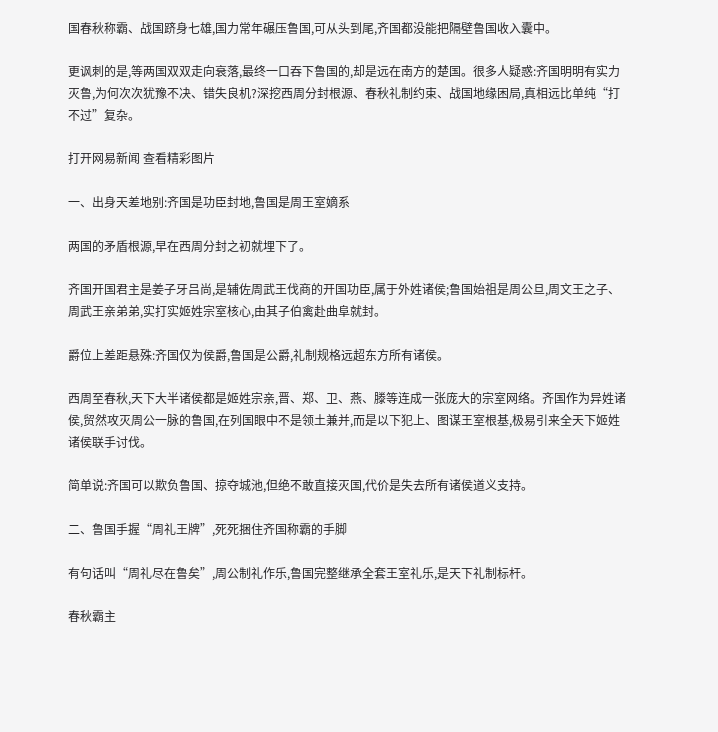国春秋称霸、战国跻身七雄,国力常年碾压鲁国,可从头到尾,齐国都没能把隔壁鲁国收入囊中。

更讽刺的是,等两国双双走向衰落,最终一口吞下鲁国的,却是远在南方的楚国。很多人疑惑:齐国明明有实力灭鲁,为何次次犹豫不决、错失良机?深挖西周分封根源、春秋礼制约束、战国地缘困局,真相远比单纯“打不过”复杂。

打开网易新闻 查看精彩图片

一、出身天差地别:齐国是功臣封地,鲁国是周王室嫡系

两国的矛盾根源,早在西周分封之初就埋下了。

齐国开国君主是姜子牙吕尚,是辅佐周武王伐商的开国功臣,属于外姓诸侯;鲁国始祖是周公旦,周文王之子、周武王亲弟弟,实打实姬姓宗室核心,由其子伯禽赴曲阜就封。

爵位上差距悬殊:齐国仅为侯爵,鲁国是公爵,礼制规格远超东方所有诸侯。

西周至春秋,天下大半诸侯都是姬姓宗亲,晋、郑、卫、燕、滕等连成一张庞大的宗室网络。齐国作为异姓诸侯,贸然攻灭周公一脉的鲁国,在列国眼中不是领土兼并,而是以下犯上、图谋王室根基,极易引来全天下姬姓诸侯联手讨伐。

简单说:齐国可以欺负鲁国、掠夺城池,但绝不敢直接灭国,代价是失去所有诸侯道义支持。

二、鲁国手握“周礼王牌”,死死捆住齐国称霸的手脚

有句话叫“周礼尽在鲁矣”,周公制礼作乐,鲁国完整继承全套王室礼乐,是天下礼制标杆。

春秋霸主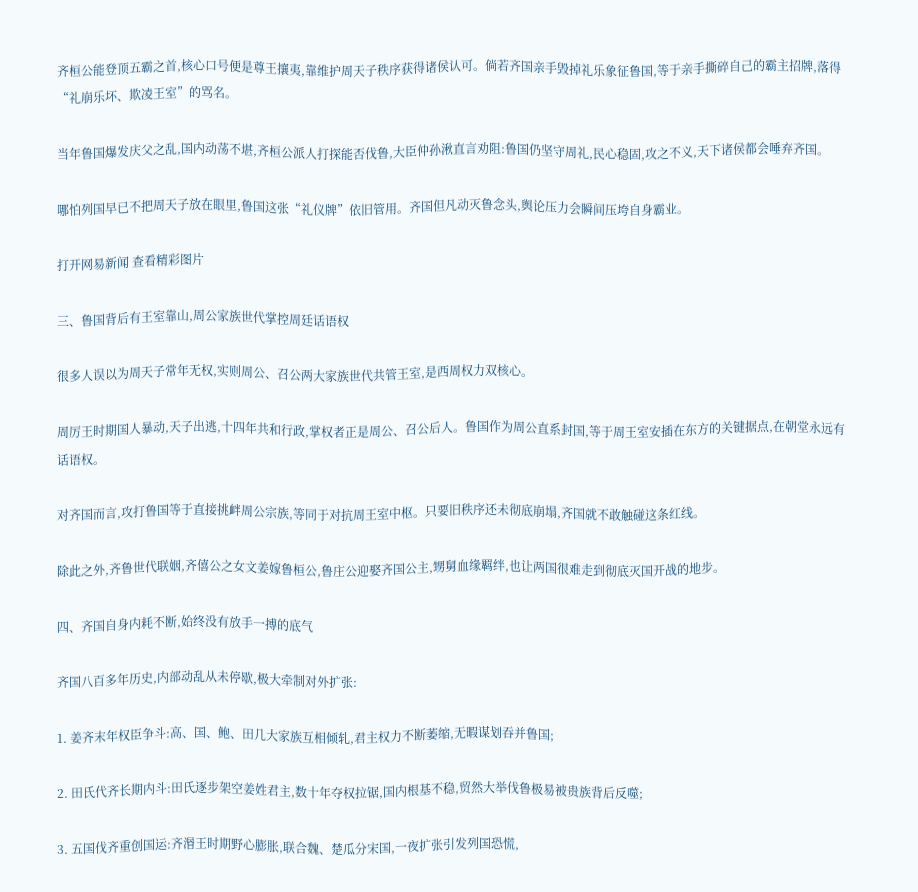齐桓公能登顶五霸之首,核心口号便是尊王攘夷,靠维护周天子秩序获得诸侯认可。倘若齐国亲手毁掉礼乐象征鲁国,等于亲手撕碎自己的霸主招牌,落得“礼崩乐坏、欺凌王室”的骂名。

当年鲁国爆发庆父之乱,国内动荡不堪,齐桓公派人打探能否伐鲁,大臣仲孙湫直言劝阻:鲁国仍坚守周礼,民心稳固,攻之不义,天下诸侯都会唾弃齐国。

哪怕列国早已不把周天子放在眼里,鲁国这张“礼仪牌”依旧管用。齐国但凡动灭鲁念头,舆论压力会瞬间压垮自身霸业。

打开网易新闻 查看精彩图片

三、鲁国背后有王室靠山,周公家族世代掌控周廷话语权

很多人误以为周天子常年无权,实则周公、召公两大家族世代共管王室,是西周权力双核心。

周厉王时期国人暴动,天子出逃,十四年共和行政,掌权者正是周公、召公后人。鲁国作为周公直系封国,等于周王室安插在东方的关键据点,在朝堂永远有话语权。

对齐国而言,攻打鲁国等于直接挑衅周公宗族,等同于对抗周王室中枢。只要旧秩序还未彻底崩塌,齐国就不敢触碰这条红线。

除此之外,齐鲁世代联姻,齐僖公之女文姜嫁鲁桓公,鲁庄公迎娶齐国公主,甥舅血缘羁绊,也让两国很难走到彻底灭国开战的地步。

四、齐国自身内耗不断,始终没有放手一搏的底气

齐国八百多年历史,内部动乱从未停歇,极大牵制对外扩张:

1. 姜齐末年权臣争斗:高、国、鲍、田几大家族互相倾轧,君主权力不断萎缩,无暇谋划吞并鲁国;

2. 田氏代齐长期内斗:田氏逐步架空姜姓君主,数十年夺权拉锯,国内根基不稳,贸然大举伐鲁极易被贵族背后反噬;

3. 五国伐齐重创国运:齐湣王时期野心膨胀,联合魏、楚瓜分宋国,一夜扩张引发列国恐慌,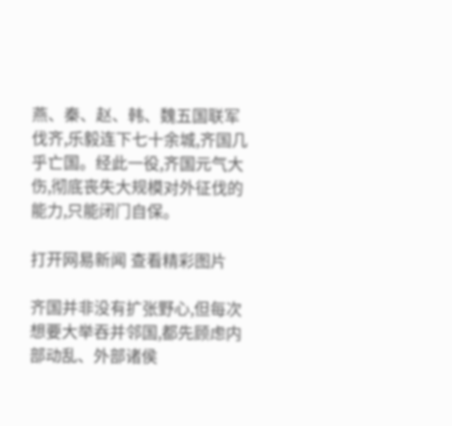燕、秦、赵、韩、魏五国联军伐齐,乐毅连下七十余城,齐国几乎亡国。经此一役,齐国元气大伤,彻底丧失大规模对外征伐的能力,只能闭门自保。

打开网易新闻 查看精彩图片

齐国并非没有扩张野心,但每次想要大举吞并邻国,都先顾虑内部动乱、外部诸侯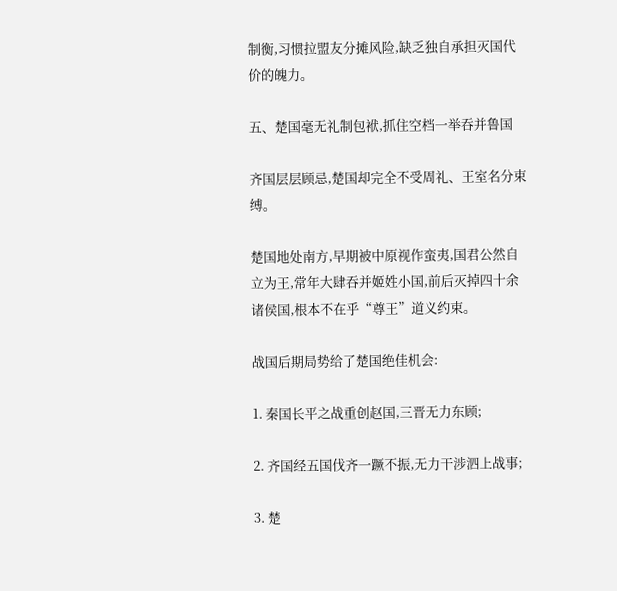制衡,习惯拉盟友分摊风险,缺乏独自承担灭国代价的魄力。

五、楚国毫无礼制包袱,抓住空档一举吞并鲁国

齐国层层顾忌,楚国却完全不受周礼、王室名分束缚。

楚国地处南方,早期被中原视作蛮夷,国君公然自立为王,常年大肆吞并姬姓小国,前后灭掉四十余诸侯国,根本不在乎“尊王”道义约束。

战国后期局势给了楚国绝佳机会:

1. 秦国长平之战重创赵国,三晋无力东顾;

2. 齐国经五国伐齐一蹶不振,无力干涉泗上战事;

3. 楚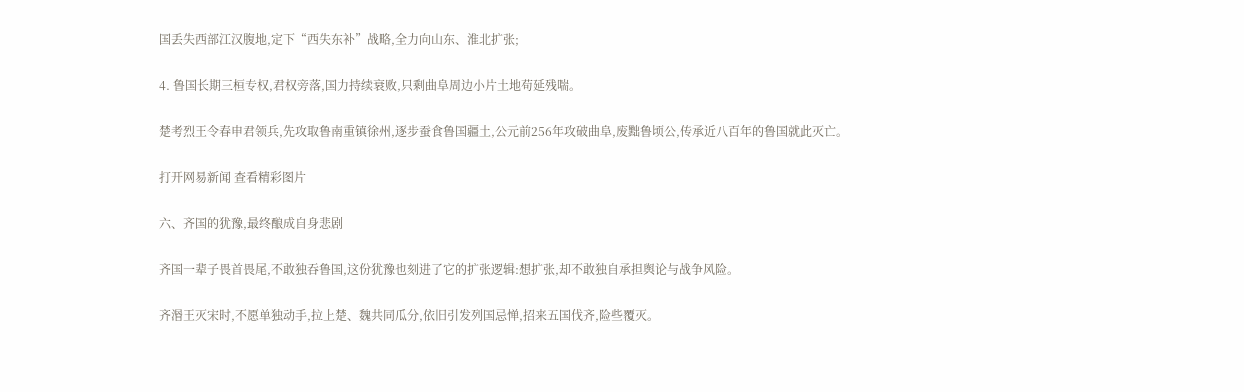国丢失西部江汉腹地,定下“西失东补”战略,全力向山东、淮北扩张;

4. 鲁国长期三桓专权,君权旁落,国力持续衰败,只剩曲阜周边小片土地苟延残喘。

楚考烈王令春申君领兵,先攻取鲁南重镇徐州,逐步蚕食鲁国疆土,公元前256年攻破曲阜,废黜鲁顷公,传承近八百年的鲁国就此灭亡。

打开网易新闻 查看精彩图片

六、齐国的犹豫,最终酿成自身悲剧

齐国一辈子畏首畏尾,不敢独吞鲁国,这份犹豫也刻进了它的扩张逻辑:想扩张,却不敢独自承担舆论与战争风险。

齐湣王灭宋时,不愿单独动手,拉上楚、魏共同瓜分,依旧引发列国忌惮,招来五国伐齐,险些覆灭。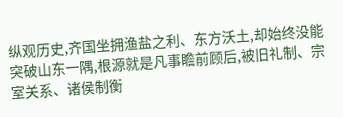纵观历史,齐国坐拥渔盐之利、东方沃土,却始终没能突破山东一隅,根源就是凡事瞻前顾后,被旧礼制、宗室关系、诸侯制衡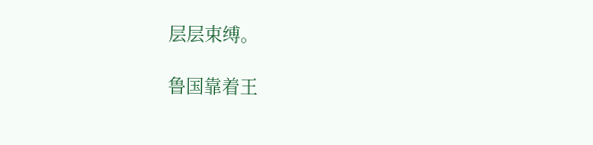层层束缚。

鲁国靠着王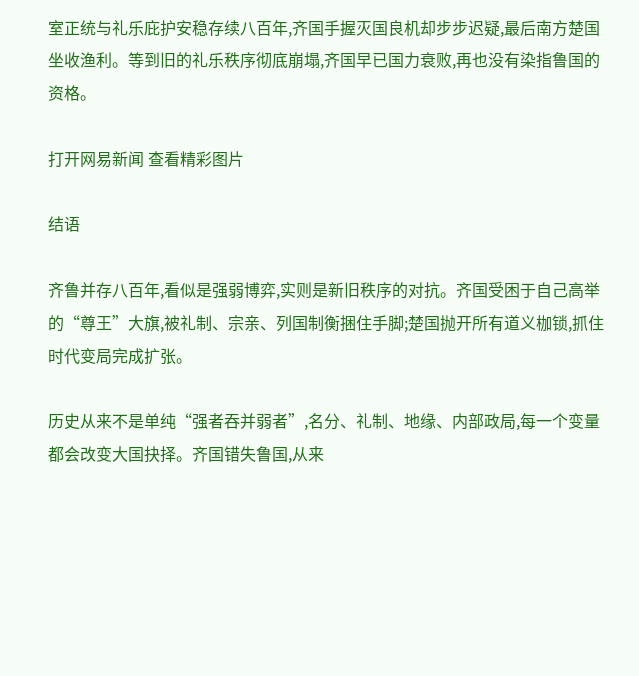室正统与礼乐庇护安稳存续八百年,齐国手握灭国良机却步步迟疑,最后南方楚国坐收渔利。等到旧的礼乐秩序彻底崩塌,齐国早已国力衰败,再也没有染指鲁国的资格。

打开网易新闻 查看精彩图片

结语

齐鲁并存八百年,看似是强弱博弈,实则是新旧秩序的对抗。齐国受困于自己高举的“尊王”大旗,被礼制、宗亲、列国制衡捆住手脚;楚国抛开所有道义枷锁,抓住时代变局完成扩张。

历史从来不是单纯“强者吞并弱者”,名分、礼制、地缘、内部政局,每一个变量都会改变大国抉择。齐国错失鲁国,从来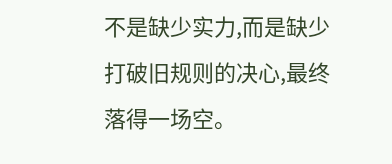不是缺少实力,而是缺少打破旧规则的决心,最终落得一场空。